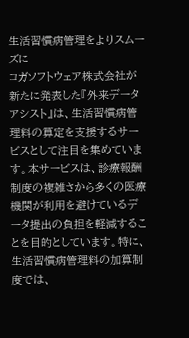生活習慣病管理をよりスムーズに
コガソフトウェア株式会社が新たに発表した『外来データアシスト』は、生活習慣病管理料の算定を支援するサービスとして注目を集めています。本サービスは、診療報酬制度の複雑さから多くの医療機関が利用を避けているデータ提出の負担を軽減することを目的としています。特に、生活習慣病管理料の加算制度では、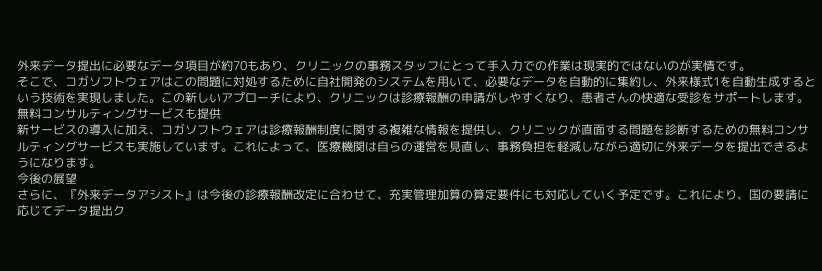外来データ提出に必要なデータ項目が約70もあり、クリニックの事務スタッフにとって手入力での作業は現実的ではないのが実情です。
そこで、コガソフトウェアはこの問題に対処するために自社開発のシステムを用いて、必要なデータを自動的に集約し、外来様式1を自動生成するという技術を実現しました。この新しいアプローチにより、クリニックは診療報酬の申請がしやすくなり、患者さんの快適な受診をサポートします。
無料コンサルティングサービスも提供
新サービスの導入に加え、コガソフトウェアは診療報酬制度に関する複雑な情報を提供し、クリニックが直面する問題を診断するための無料コンサルティングサービスも実施しています。これによって、医療機関は自らの運営を見直し、事務負担を軽減しながら適切に外来データを提出できるようになります。
今後の展望
さらに、『外来データアシスト』は今後の診療報酬改定に合わせて、充実管理加算の算定要件にも対応していく予定です。これにより、国の要請に応じてデータ提出ク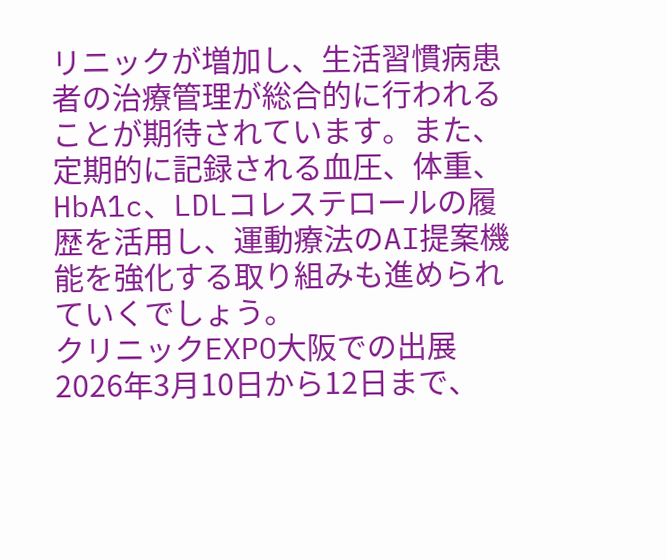リニックが増加し、生活習慣病患者の治療管理が総合的に行われることが期待されています。また、定期的に記録される血圧、体重、HbA1c、LDLコレステロールの履歴を活用し、運動療法のAI提案機能を強化する取り組みも進められていくでしょう。
クリニックEXPO大阪での出展
2026年3月10日から12日まで、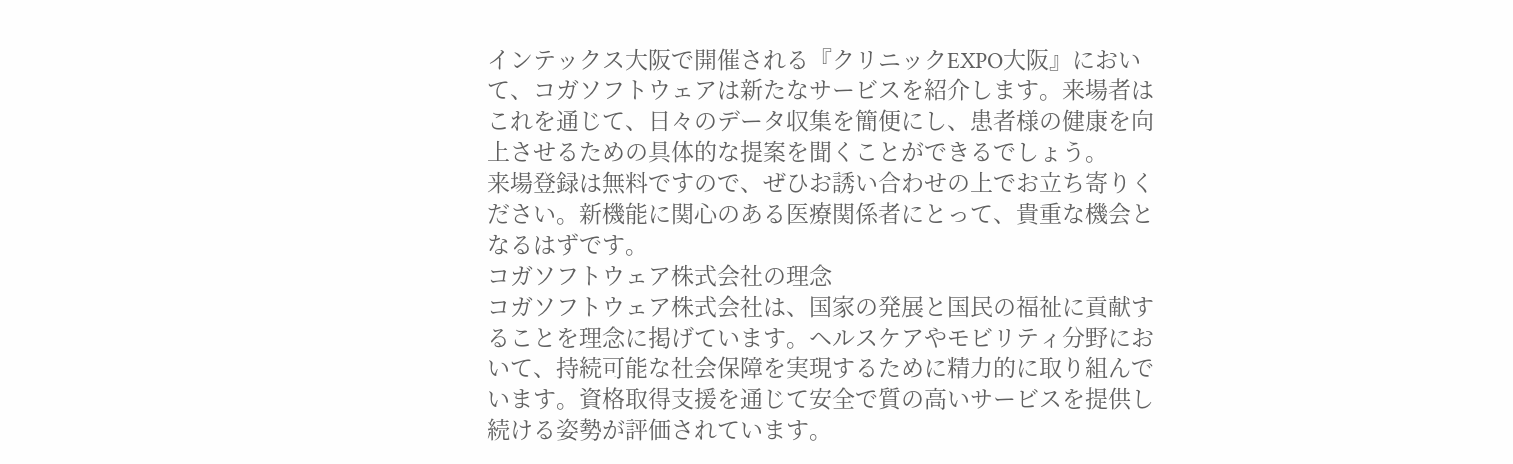インテックス大阪で開催される『クリニックEXPO大阪』において、コガソフトウェアは新たなサービスを紹介します。来場者はこれを通じて、日々のデータ収集を簡便にし、患者様の健康を向上させるための具体的な提案を聞くことができるでしょう。
来場登録は無料ですので、ぜひお誘い合わせの上でお立ち寄りください。新機能に関心のある医療関係者にとって、貴重な機会となるはずです。
コガソフトウェア株式会社の理念
コガソフトウェア株式会社は、国家の発展と国民の福祉に貢献することを理念に掲げています。ヘルスケアやモビリティ分野において、持続可能な社会保障を実現するために精力的に取り組んでいます。資格取得支援を通じて安全で質の高いサービスを提供し続ける姿勢が評価されています。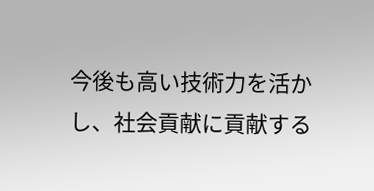今後も高い技術力を活かし、社会貢献に貢献する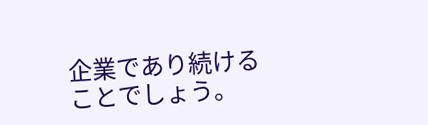企業であり続けることでしょう。